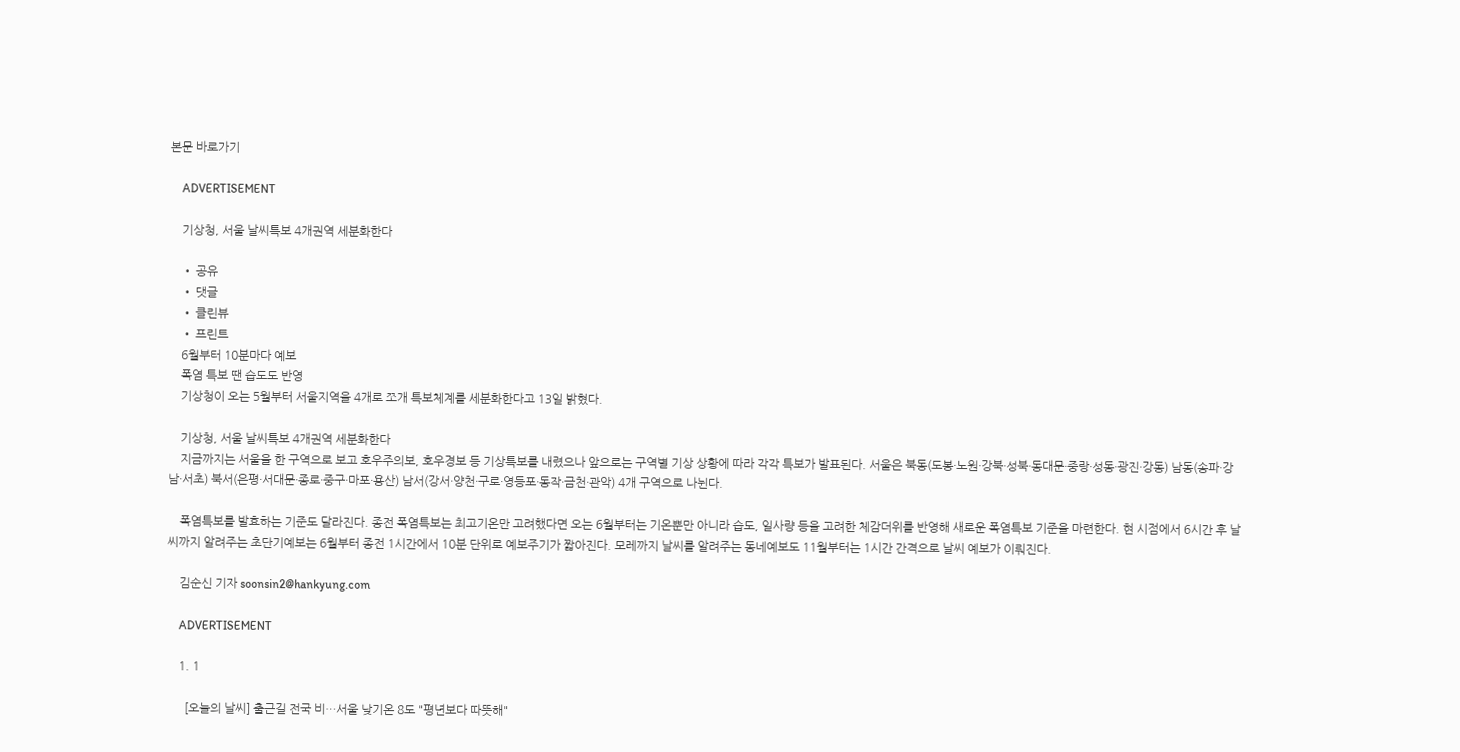본문 바로가기

    ADVERTISEMENT

    기상청, 서울 날씨특보 4개권역 세분화한다

    • 공유
    • 댓글
    • 클린뷰
    • 프린트
    6월부터 10분마다 예보
    폭염 특보 땐 습도도 반영
    기상청이 오는 5월부터 서울지역을 4개로 쪼개 특보체계를 세분화한다고 13일 밝혔다.

    기상청, 서울 날씨특보 4개권역 세분화한다
    지금까지는 서울을 한 구역으로 보고 호우주의보, 호우경보 등 기상특보를 내렸으나 앞으로는 구역별 기상 상황에 따라 각각 특보가 발표된다. 서울은 북동(도봉·노원·강북·성북·동대문·중랑·성동·광진·강동) 남동(송파·강남·서초) 북서(은평·서대문·종로·중구·마포·용산) 남서(강서·양천·구로·영등포·동작·금천·관악) 4개 구역으로 나뉜다.

    폭염특보를 발효하는 기준도 달라진다. 종전 폭염특보는 최고기온만 고려했다면 오는 6월부터는 기온뿐만 아니라 습도, 일사량 등을 고려한 체감더위를 반영해 새로운 폭염특보 기준을 마련한다. 현 시점에서 6시간 후 날씨까지 알려주는 초단기예보는 6월부터 종전 1시간에서 10분 단위로 예보주기가 짧아진다. 모레까지 날씨를 알려주는 동네예보도 11월부터는 1시간 간격으로 날씨 예보가 이뤄진다.

    김순신 기자 soonsin2@hankyung.com

    ADVERTISEMENT

    1. 1

      [오늘의 날씨] 출근길 전국 비…서울 낮기온 8도 "평년보다 따뜻해"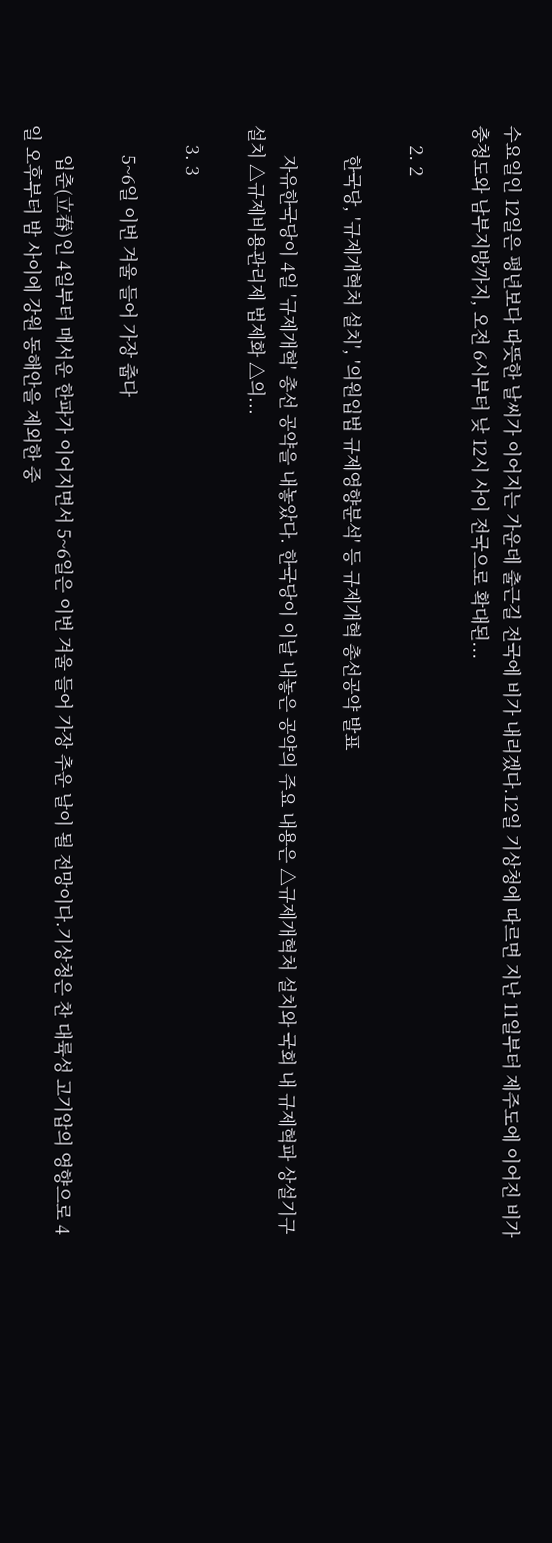수요일인 12일은 평년보다 따뜻한 날씨가 이어지는 가운데 출근길 전국에 비가 내리겠다.12일 기상청에 따르면 지난 11일부터 제주도에 이어진 비가 충청도와 남부지방까지, 오전 6시부터 낮 12시 사이 전국으로 확대된...

    2. 2

      한국당, '규제개혁처 설치', '의원입법 규제영향분석' 등 규제개혁 총선공약 발표

      자유한국당이 4일 '규제개혁' 총선 공약을 내놓았다. 한국당이 이날 내놓은 공약의 주요 내용은 △규제개혁처 설치와 국회 내 규제혁파 상설기구 설치 △규제비용관리제 법제화 △의...

    3. 3

      5~6일 이번 겨울 들어 가장 춥다

      입춘(立春)인 4일부터 매서운 한파가 이어지면서 5~6일은 이번 겨울 들어 가장 추운 날이 될 전망이다.기상청은 찬 대륙성 고기압의 영향으로 4일 오후부터 밤 사이에 강원 동해안을 제외한 중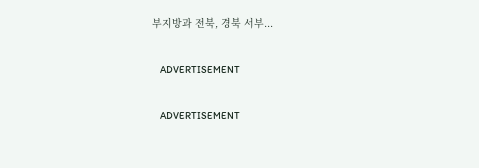부지방과 전북, 경북 서부...

    ADVERTISEMENT

    ADVERTISEMENT